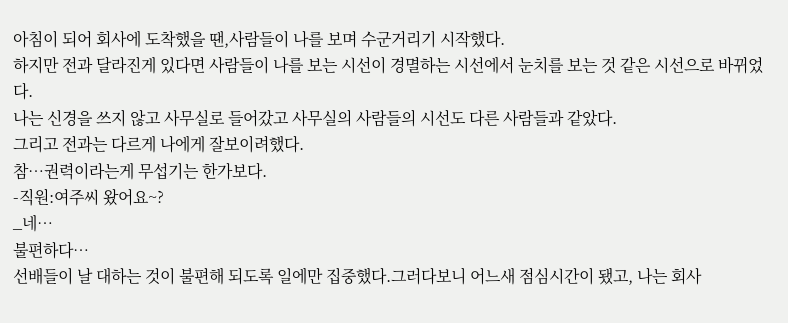아침이 되어 회사에 도착했을 땐,사람들이 나를 보며 수군거리기 시작했다.
하지만 전과 달라진게 있다면 사람들이 나를 보는 시선이 경멸하는 시선에서 눈치를 보는 것 같은 시선으로 바뀌었다.
나는 신경을 쓰지 않고 사무실로 들어갔고 사무실의 사람들의 시선도 다른 사람들과 같았다.
그리고 전과는 다르게 나에게 잘보이려했다.
참…권력이라는게 무섭기는 한가보다.
-직원:여주씨 왔어요~?
_네…
불편하다…
선배들이 날 대하는 것이 불편해 되도록 일에만 집중했다.그러다보니 어느새 점심시간이 됐고, 나는 회사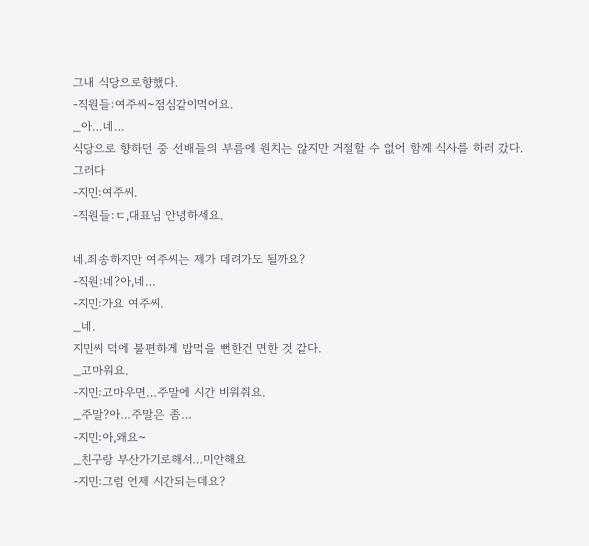그내 식당으로향했다.
-직원들:여주씨~점심같이먹어요.
_아…네…
식당으로 향하던 중 선배들의 부름에 원치는 않지만 거절할 수 없어 함께 식사를 하러 갔다.
그러다
-지민:여주씨.
-직원들:ㄷ,대표님 안녕하세요.

네.죄송하지만 여주씨는 제가 데려가도 될까요?
-직원:네?아,네…
-지민:가요 여주씨.
_네.
지민씨 덕에 불편하게 밥먹을 뻔한건 면한 것 같다.
_고마워요.
-지민:고마우면…주말에 시간 비워줘요.
_주말?아…주말은 좀…
-지민:아,왜요~
_친구랑 부산가기로해서…미안해요
-지민:그럼 언제 시간되는데요?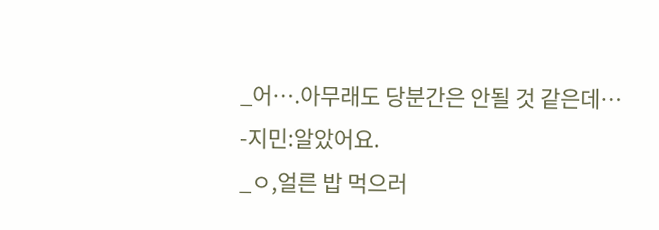_어….아무래도 당분간은 안될 것 같은데…
-지민:알았어요.
_ㅇ,얼른 밥 먹으러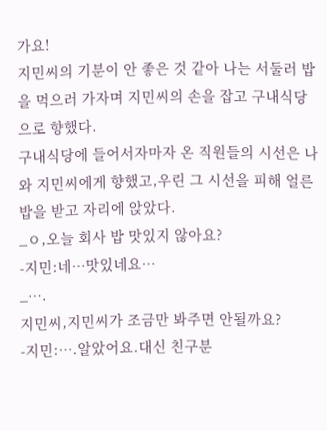가요!
지민씨의 기분이 안 좋은 것 같아 나는 서둘러 밥을 먹으러 가자며 지민씨의 손을 잡고 구내식당으로 향했다.
구내식당에 들어서자마자 온 직원들의 시선은 나와 지민씨에게 향했고,우린 그 시선을 피해 얼른 밥을 받고 자리에 앉았다.
_ㅇ,오늘 회사 밥 맛있지 않아요?
-지민:네…맛있네요…
_….
지민씨,지민씨가 조금만 봐주면 안될까요?
-지민:….알았어요.대신 친구분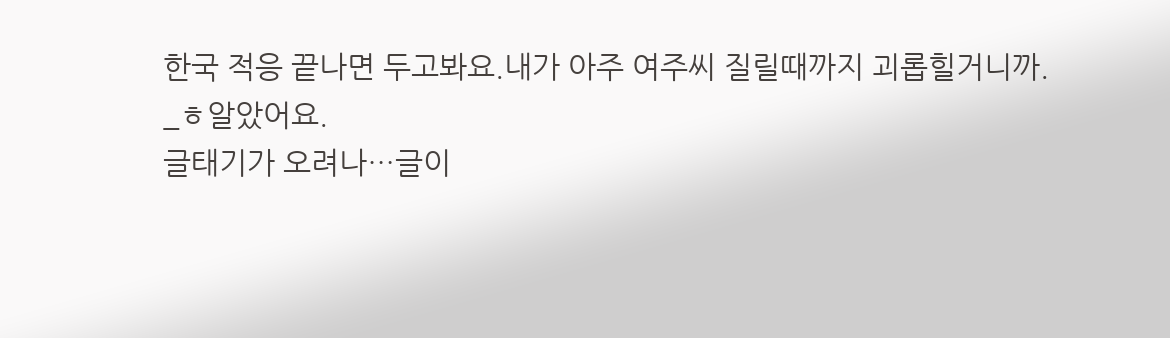한국 적응 끝나면 두고봐요.내가 아주 여주씨 질릴때까지 괴롭힐거니까.
_ㅎ알았어요.
글태기가 오려나…글이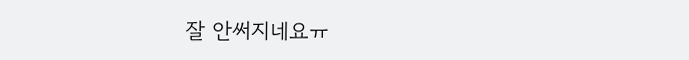잘 안써지네요ㅠ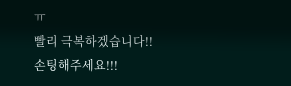ㅠ
빨리 극복하겠습니다!!
손팅해주세요!!!